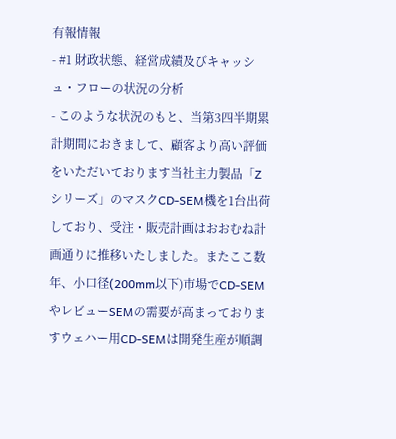有報情報
- #1 財政状態、経営成績及びキャッシュ・フローの状況の分析
- このような状況のもと、当第3四半期累計期間におきまして、顧客より高い評価をいただいております当社主力製品「Zシリーズ」のマスクCD-SEM機を1台出荷しており、受注・販売計画はおおむね計画通りに推移いたしました。またここ数年、小口径(200mm以下)市場でCD-SEMやレビューSEMの需要が高まっておりますウェハー用CD-SEMは開発生産が順調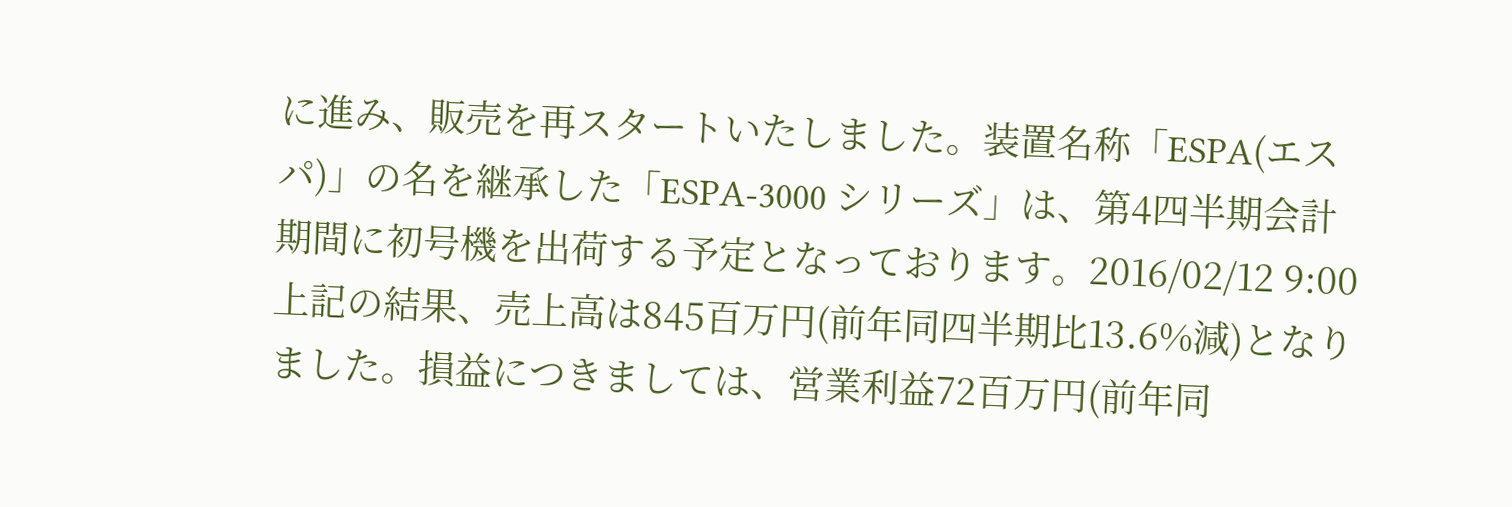に進み、販売を再スタートいたしました。装置名称「ESPA(エスパ)」の名を継承した「ESPA-3000 シリーズ」は、第4四半期会計期間に初号機を出荷する予定となっております。2016/02/12 9:00
上記の結果、売上高は845百万円(前年同四半期比13.6%減)となりました。損益につきましては、営業利益72百万円(前年同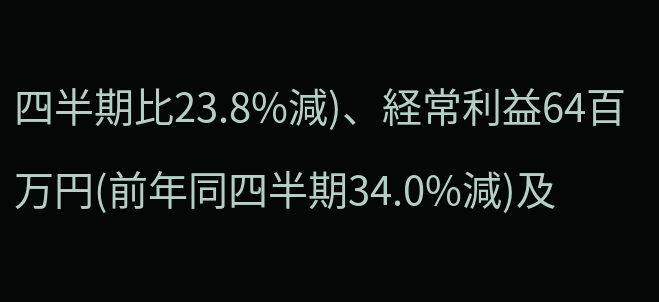四半期比23.8%減)、経常利益64百万円(前年同四半期34.0%減)及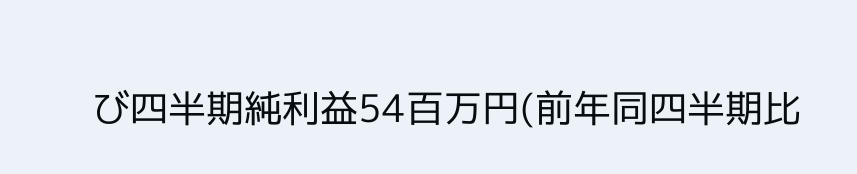び四半期純利益54百万円(前年同四半期比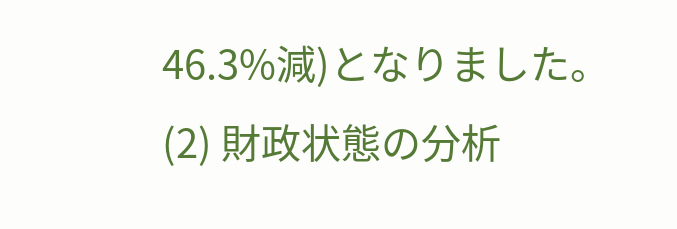46.3%減)となりました。
(2) 財政状態の分析